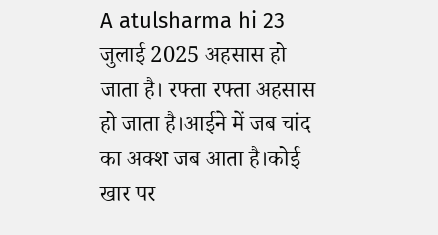A atulsharma hi 23 जुलाई 2025 अहसास हो जाता है। रफ्ता रफ्ता अहसास हो जाता है।आईने में जब चांद का अक्श जब आता है।कोई खार पर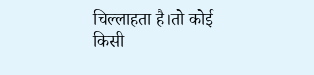चिल्लाहता है।तो कोई किसी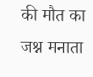की मौत का जश्न मनाता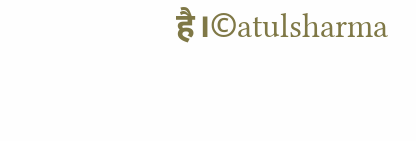है।©atulsharma